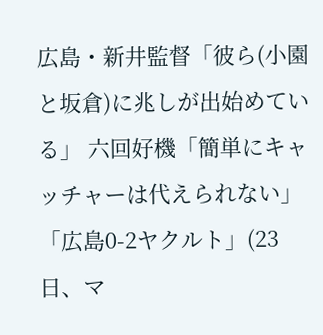広島・新井監督「彼ら(小園と坂倉)に兆しが出始めている」 六回好機「簡単にキャッチャーは代えられない」
「広島0-2ヤクルト」(23日、マ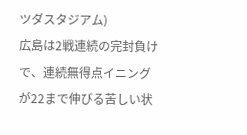ツダスタジアム)
広島は2戦連続の完封負けで、連続無得点イニングが22まで伸びる苦しい状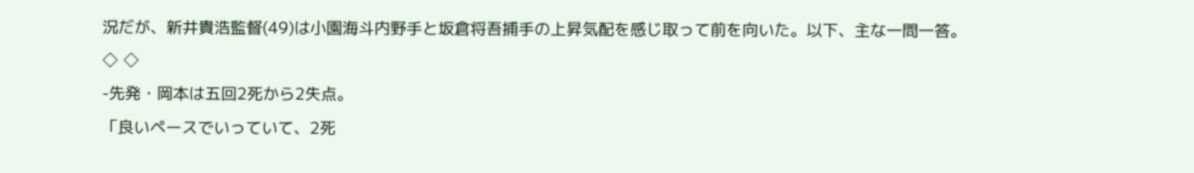況だが、新井貴浩監督(49)は小園海斗内野手と坂倉将吾捕手の上昇気配を感じ取って前を向いた。以下、主な一問一答。
◇ ◇
-先発・岡本は五回2死から2失点。
「良いペースでいっていて、2死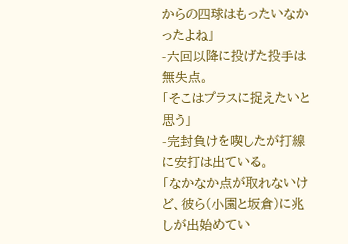からの四球はもったいなかったよね」
-六回以降に投げた投手は無失点。
「そこはプラスに捉えたいと思う」
-完封負けを喫したが打線に安打は出ている。
「なかなか点が取れないけど、彼ら(小園と坂倉)に兆しが出始めてい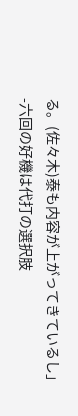る。(佐々木)泰も内容が上がってきているし」
-六回の好機は代打の選択肢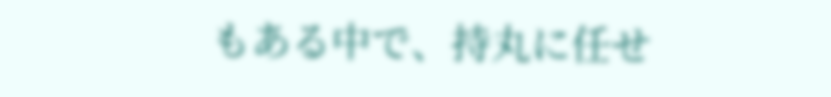もある中で、持丸に任せ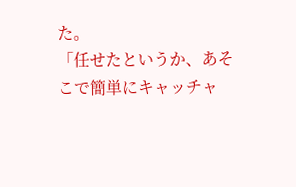た。
「任せたというか、あそこで簡単にキャッチャ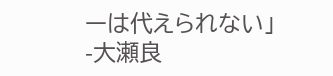ーは代えられない」
-大瀬良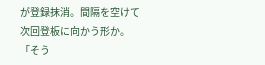が登録抹消。間隔を空けて次回登板に向かう形か。
「そう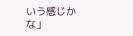いう感じかな」